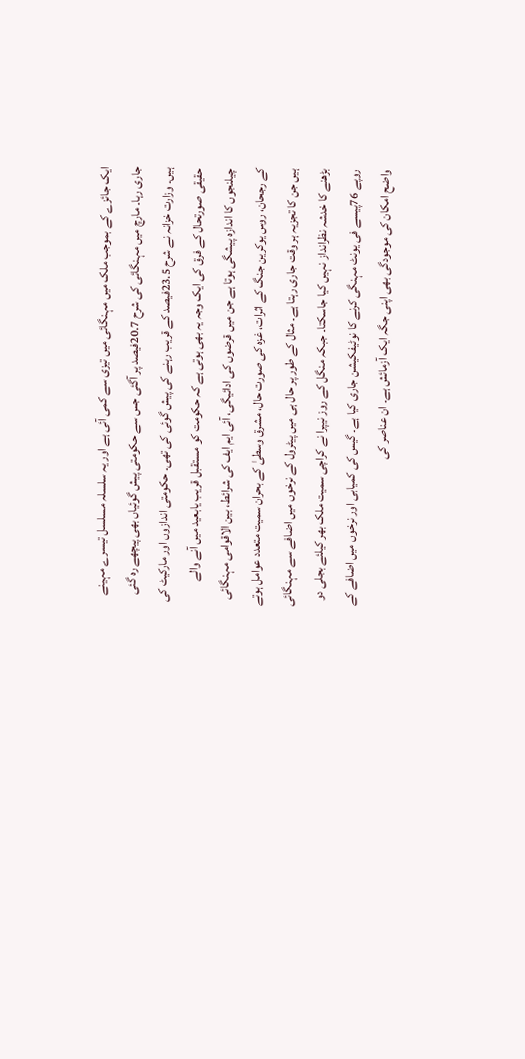ایک جائزے کے بموجب ملک میں مہنگائی میں تیزی سے کمی آئی ہے اور یہ سلسلہ مسلسل تیسرے مہینے جاری رہا۔ مارچ میں مہنگائی کی شرح 20.7فیصد پر آگئی جس سے حکومتی پیش گوئیاں بھی پیچھے رہ گئی ہیں۔ وزارت خزانہ نے شرح 23.5فیصد کے قریب رہنے کی پیش گوئی کی تھی۔ حکومتی اندازوں اور مارکیٹ کی حقیقی صورتحال کے فرق کی ایک وجہ یہ بھی ہوتی ہے کہ حکومت کو مستقبل قریب یابعید میں آنے والے چیلنجوں کا اندازہ پیشگی ہوتا ہے جن میں قرضوں کی ادائیگی، آئی ایم ایف کی شرائط، بین الاقوامی مہنگائی کے رجحان، روس یوکرین جنگ کے اثرات، غزہ کی صورت حال، مشرق وسطیٰ کے بحران سمیت متعدد عوامل ہوتے ہیں جن کا تجزیہ ہر وقت جاری رہتا ہے۔ مثال کے طور پر حال ہی میں پیٹرول کے نرخوں میں اضافے سے مہنگائی بڑھنے کا خدشہ نظرانداز نہیں کیا جاسکتا۔ جبکہ منگل کے روز نیپرا نے کراچی سمیت ملک بھر کیلئے بجلی دو روپے 76پیسے فی یونٹ مہنگی کرنے کا نوٹیفکیشن جاری کیا ہے۔ گیس کی کمیابی اور نرخوں میں اضافے کے واضح امکان کی موجودگی بھی اپنی جگہ ایک آزمائش ہے۔ ان عناصر کی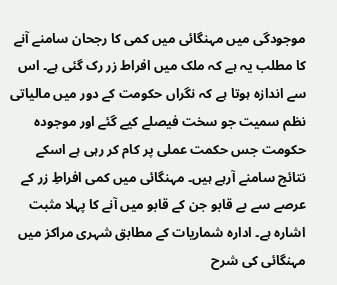موجودگی میں مہنگائی میں کمی کا رجحان سامنے آنے کا مطلب یہ ہے کہ ملک میں افراط زر رک گئی ہے۔ اس سے اندازہ ہوتا ہے کہ نگراں حکومت کے دور میں مالیاتی نظم سمیت جو سخت فیصلے کیے گئے اور موجودہ حکومت جس حکمت عملی پر کام کر رہی ہے اسکے نتائج سامنے آرہے ہیں۔ مہنگائی میں کمی افراطِ زر کے عرصے سے بے قابو جن کے قابو میں آنے کا پہلا مثبت اشارہ ہے۔ ادارہ شماریات کے مطابق شہری مراکز میں مہنگائی کی شرح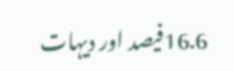16.6فیصد اور دیہات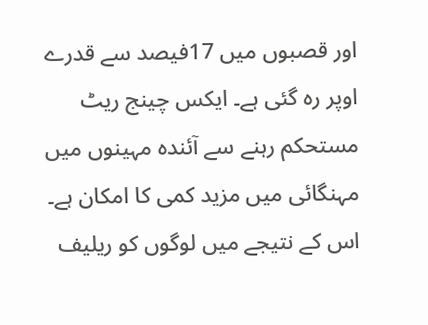اور قصبوں میں 17فیصد سے قدرے اوپر رہ گئی ہے۔ ایکس چینج ریٹ مستحکم رہنے سے آئندہ مہینوں میں مہنگائی میں مزید کمی کا امکان ہے۔ اس کے نتیجے میں لوگوں کو ریلیف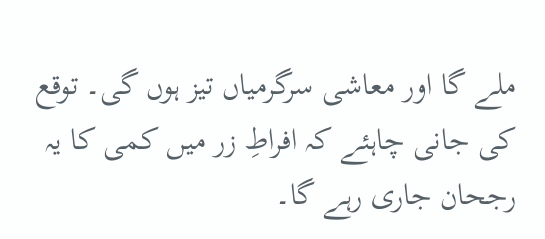ملے گا اور معاشی سرگرمیاں تیز ہوں گی۔ توقع کی جانی چاہئے کہ افراطِ زر میں کمی کا یہ رجحان جاری رہے گا۔